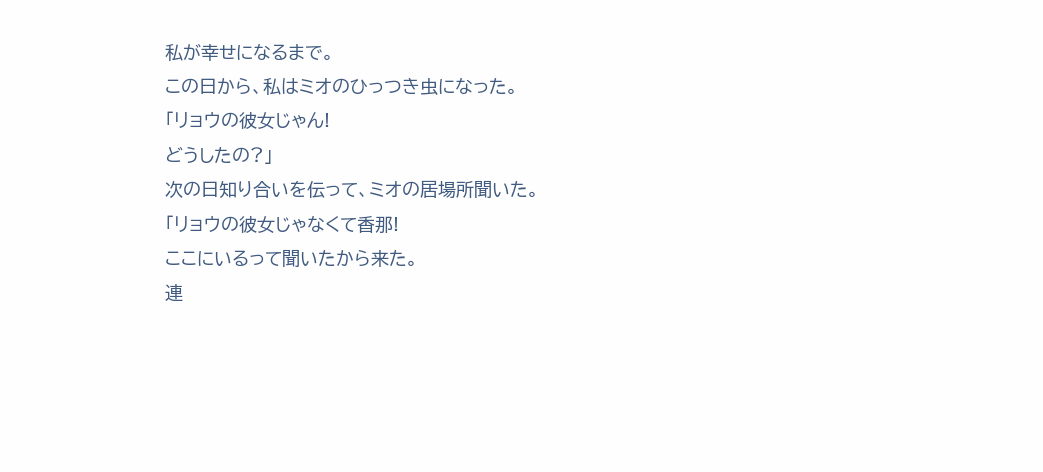私が幸せになるまで。
この日から、私はミオのひっつき虫になった。
「リョウの彼女じゃん!
どうしたの?」
次の日知り合いを伝って、ミオの居場所聞いた。
「リョウの彼女じゃなくて香那!
ここにいるって聞いたから来た。
連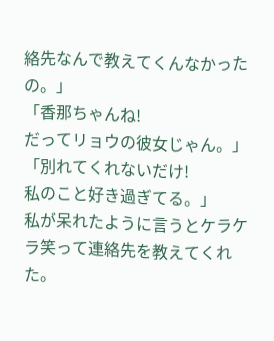絡先なんで教えてくんなかったの。」
「香那ちゃんね!
だってリョウの彼女じゃん。」
「別れてくれないだけ!
私のこと好き過ぎてる。」
私が呆れたように言うとケラケラ笑って連絡先を教えてくれた。